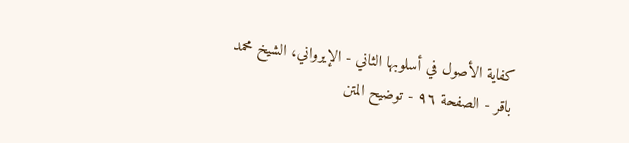كفاية الأصول في أسلوبها الثاني - الإيرواني، الشيخ محمد باقر - الصفحة ٩٦ - توضيح المتن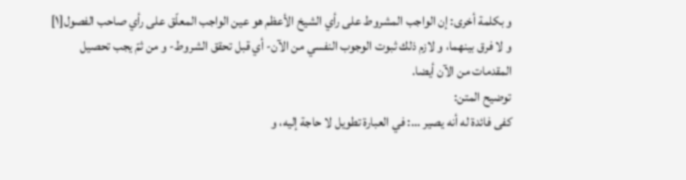و بكلمة أخرى: إن الواجب المشروط على رأي الشيخ الأعظم هو عين الواجب المعلّق على رأي صاحب الفصول[١] و لا فرق بينهما، و لازم ذلك ثبوت الوجوب النفسي من الآن- أي قبل تحقق الشروط- و من ثمّ يجب تحصيل المقدمات من الآن أيضا.
توضيح المتن:
كفى فائدة له أنه يصير ...: في العبارة تطويل لا حاجة إليه، و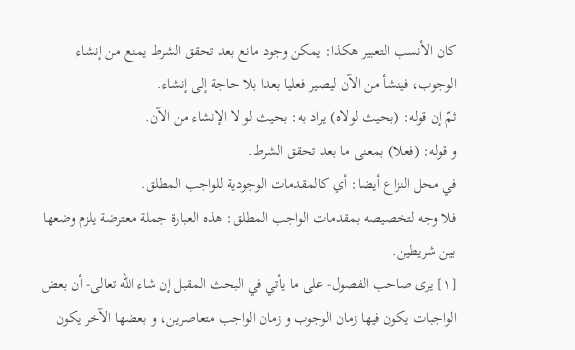كان الأنسب التعبير هكذا: يمكن وجود مانع بعد تحقق الشرط يمنع من إنشاء الوجوب، فينشأ من الآن ليصير فعليا بعدا بلا حاجة إلى إنشاء.
ثمّ إن قوله: (بحيث لولاه) يراد به: بحيث لو لا الإنشاء من الآن.
و قوله: (فعلا) بمعنى ما بعد تحقق الشرط.
في محل النزاع أيضا: أي كالمقدمات الوجودية للواجب المطلق.
فلا وجه لتخصيصه بمقدمات الواجب المطلق: هذه العبارة جملة معترضة يلزم وضعها بين شريطين.
[١] يرى صاحب الفصول- على ما يأتي في البحث المقبل إن شاء اللّه تعالى- أن بعض الواجبات يكون فيها زمان الوجوب و زمان الواجب متعاصرين، و بعضها الآخر يكون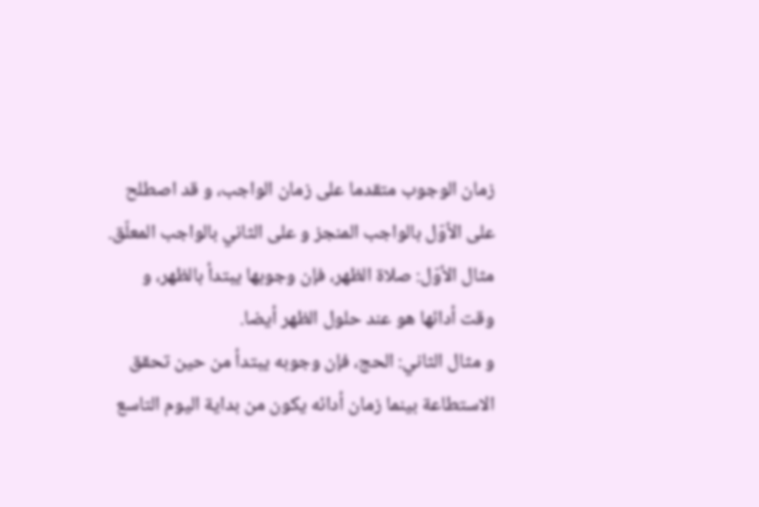زمان الوجوب متقدما على زمان الواجب، و قد اصطلح على الأوّل بالواجب المنجز و على الثاني بالواجب المعلّق.
مثال الأوّل: صلاة الظهر، فإن وجوبها يبتدأ بالظهر، و وقت أدائها هو عند حلول الظهر أيضا.
و مثال الثاني: الحج، فإن وجوبه يبتدأ من حين تحقق الاستطاعة بينما زمان أدائه يكون من بداية اليوم التاسع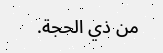من ذي الحجة.